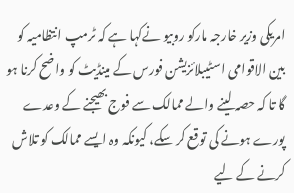امریکی وزیر خارجہ مارکو روبیو نےکہا ہے کہ ٹرمپ انتظامیہ کو بین الاقوامی اسٹیبلائزیشن فورس کے مینڈیٹ کو واضح کرنا ہو گا تا کہ حصہ لینے والے ممالک سے فوج بھیجنے کے وعدے پورے ہونے کی توقع کر سکے، کیونکہ وہ ایسے ممالک کو تلاش کرنے کے لیے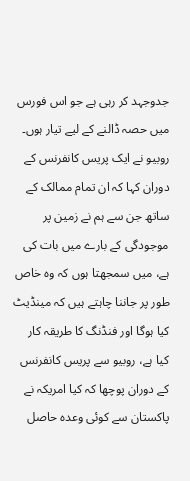جدوجہد کر رہی ہے جو اس فورس میں حصہ ڈالنے کے لیے تیار ہوں۔
روبیو نے ایک پریس کانفرنس کے دوران کہا کہ ان تمام ممالک کے ساتھ جن سے ہم نے زمین پر موجودگی کے بارے میں بات کی ہے، میں سمجھتا ہوں کہ وہ خاص طور پر جاننا چاہتے ہیں کہ مینڈیٹ کیا ہوگا اور فنڈنگ کا طریقہ کار کیا ہے، روبیو سے پریس کانفرنس کے دوران پوچھا کہ کیا امریکہ نے پاکستان سے کوئی وعدہ حاصل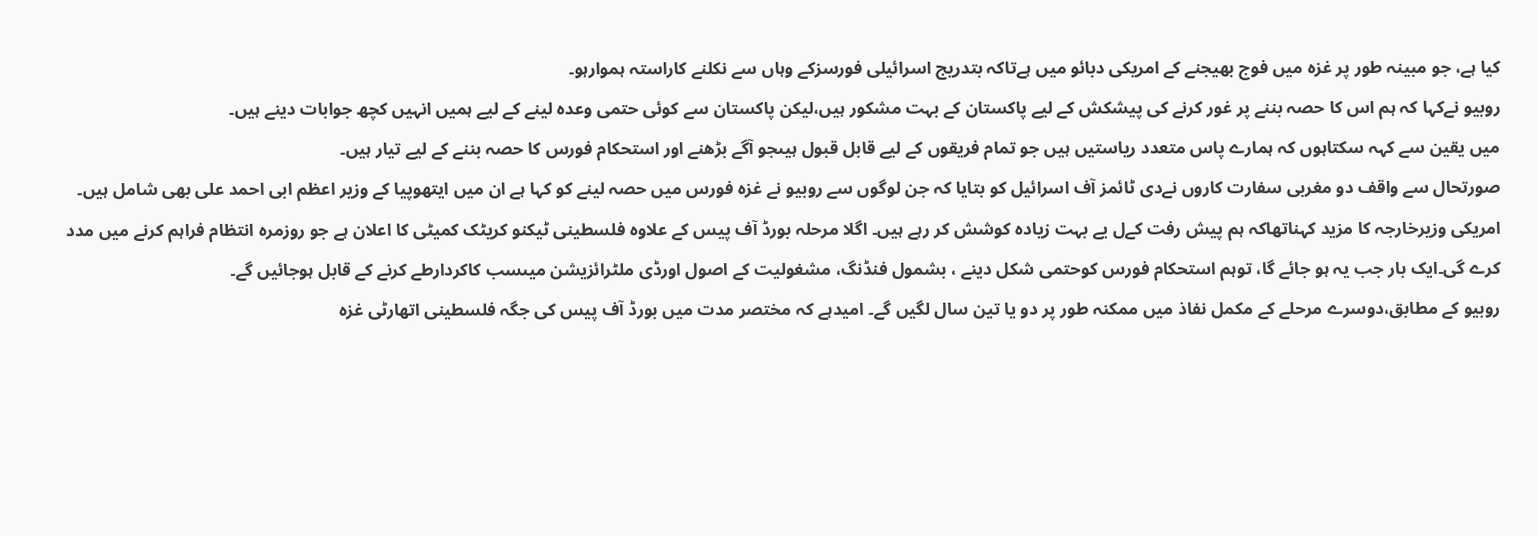کیا ہے، جو مبینہ طور پر غزہ میں فوج بھیجنے کے امریکی دبائو میں ہےتاکہ بتدریج اسرائیلی فورسزکے وہاں سے نکلنے کاراستہ ہموارہو۔
روبیو نےکہا کہ ہم اس کا حصہ بننے پر غور کرنے کی پیشکش کے لیے پاکستان کے بہت مشکور ہیں،لیکن پاکستان سے کوئی حتمی وعدہ لینے کے لیے ہمیں انہیں کچھ جوابات دینے ہیں۔
میں یقین سے کہہ سکتاہوں کہ ہمارے پاس متعدد ریاستیں ہیں جو تمام فریقوں کے لیے قابل قبول ہیںجو آگے بڑھنے اور استحکام فورس کا حصہ بننے کے لیے تیار ہیں۔
صورتحال سے واقف دو مغربی سفارت کاروں نےدی ٹائمز آف اسرائیل کو بتایا کہ جن لوگوں سے روبیو نے غزہ فورس میں حصہ لینے کو کہا ہے ان میں ایتھوپیا کے وزیر اعظم ابی احمد علی بھی شامل ہیں۔
امریکی وزیرخارجہ کا مزید کہناتھاکہ ہم پیش رفت کےل یے بہت زیادہ کوشش کر رہے ہیں۔ اگلا مرحلہ بورڈ آف پیس کے علاوہ فلسطینی ٹیکنو کریٹک کمیٹی کا اعلان ہے جو روزمرہ انتظام فراہم کرنے میں مدد کرے گی۔ایک بار جب یہ ہو جائے گا، توہم استحکام فورس کوحتمی شکل دینے ، بشمول فنڈنگ، مشغولیت کے اصول اورڈی ملٹرائزیشن میںسب کاکردارطے کرنے کے قابل ہوجائیں گے۔
روبیو کے مطابق،دوسرے مرحلے کے مکمل نفاذ میں ممکنہ طور پر دو یا تین سال لگیں گے۔ امیدہے کہ مختصر مدت میں بورڈ آف پیس کی جگہ فلسطینی اتھارٹی غزہ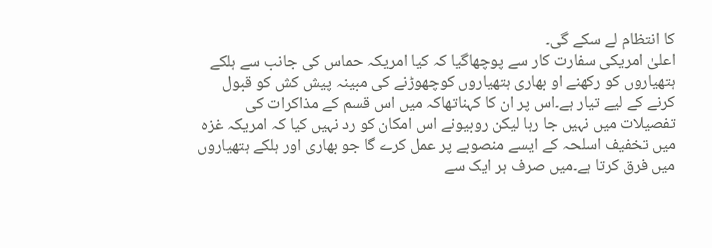کا انتظام لے سکے گی۔
اعلیٰ امریکی سفارت کار سے پوچھاگیا کہ کیا امریکہ حماس کی جانب سے ہلکے ہتھیاروں کو رکھنے او بھاری ہتھیاروں کوچھوڑنے کی مبینہ پیش کش کو قبول کرنے کے لیے تیار ہے۔اس پر ان کا کہناتھاکہ میں اس قسم کے مذاکرات کی تفصیلات میں نہیں جا رہا لیکن روبیونے اس امکان کو رد نہیں کیا کہ امریکہ غزہ میں تخفیف اسلحہ کے ایسے منصوبے پر عمل کرے گا جو بھاری اور ہلکے ہتھیاروں میں فرق کرتا ہے۔میں صرف ہر ایک سے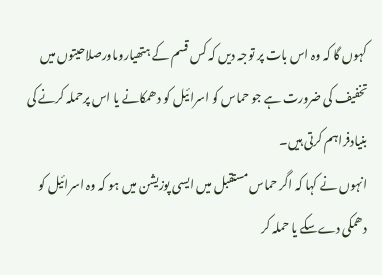کہوں گا کہ وہ اس بات پر توجہ دیں کہ کس قسم کے ہتھیاروںاورصلاحیتوں میں تخفیف کی ضرورت ہے جو حماس کو اسرائیل کو دھمکانے یا اس پرحملہ کرنے کی بنیادفراہم کرتی ہیں۔
انہوں نے کہا کہ اگر حماس مستقبل میں ایسی پوزیشن میں ہو کہ وہ اسرائیل کو دھمکی دےسکے یا حملہ کر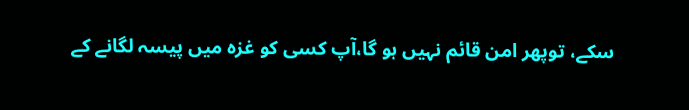سکے، توپھر امن قائم نہیں ہو گا،آپ کسی کو غزہ میں پیسہ لگانے کے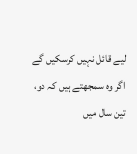لیے قائل نہیں کرسکیں گے اگر وہ سمجھتے ہیں کہ دو، تین سال میں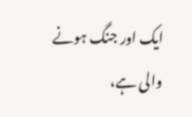ایک اور جنگ ہونے والی ہے،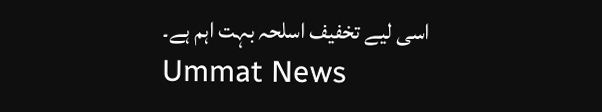اسی لیے تخفیف اسلحہ بہت اہم ہے۔
Ummat News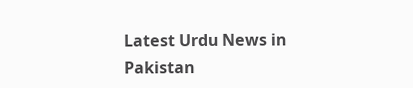Latest Urdu News in Pakistan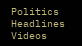Politics Headlines Videos